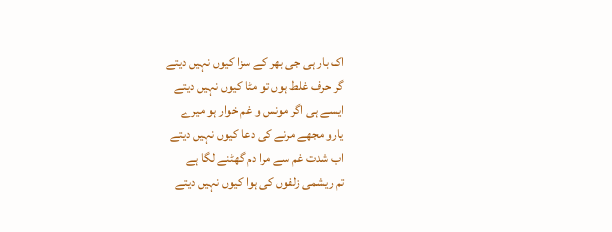اک بار ہی جی بھر کے سزا کیوں نہیں دیتے
گر حرف غلط ہوں تو مٹا کیوں نہیں دیتے
ایسے ہی اگر مونس و غم خوار ہو میرے
یارو مجھے مرنے کی دعا کیوں نہیں دیتے
اب شدت غم سے مرا دم گھٹنے لگا ہے
تم ریشمی زلفوں کی ہوا کیوں نہیں دیتے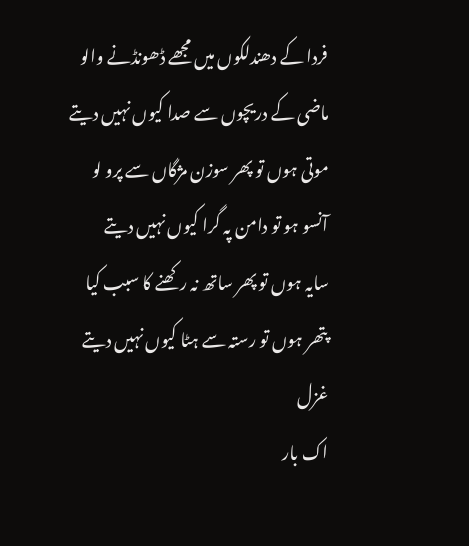فردا کے دھندلکوں میں مجھے ڈھونڈنے والو
ماضی کے دریچوں سے صدا کیوں نہیں دیتے
موتی ہوں تو پھر سوزن مژگاں سے پرو لو
آنسو ہو تو دامن پہ گرا کیوں نہیں دیتے
سایہ ہوں تو پھر ساتھ نہ رکھنے کا سبب کیا
پتھر ہوں تو رستہ سے ہٹا کیوں نہیں دیتے
غزل
اک بار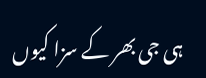ہی جی بھر کے سزا کیوں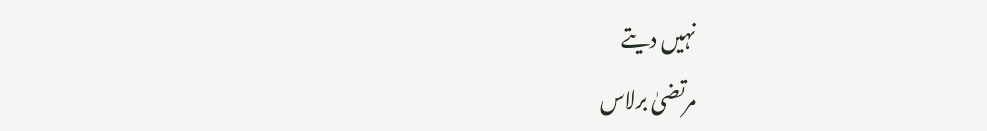نہیں دیتے
مرتضیٰ برلاس